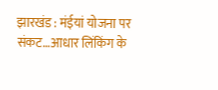झारखंड : मंईयां योजना पर संकट…आधार लिंकिंग के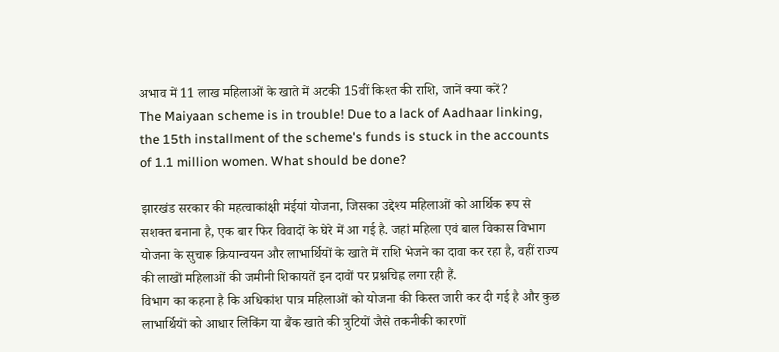अभाव में 11 लाख महिलाओं के खाते में अटकी 15वीं किश्त की राशि, जानें क्या करें?
The Maiyaan scheme is in trouble! Due to a lack of Aadhaar linking, the 15th installment of the scheme's funds is stuck in the accounts of 1.1 million women. What should be done?

झारखंड सरकार की महत्वाकांक्षी मंईयां योजना, जिसका उद्देश्य महिलाओं को आर्थिक रूप से सशक्त बनाना है, एक बार फिर विवादों के घेरे में आ गई है. जहां महिला एवं बाल विकास विभाग योजना के सुचारू क्रियान्वयन और लाभार्थियों के खाते में राशि भेजने का दावा कर रहा है, वहीं राज्य की लाखों महिलाओं की जमीनी शिकायतें इन दावों पर प्रश्नचिह्न लगा रही हैं.
विभाग का कहना है कि अधिकांश पात्र महिलाओं को योजना की किस्त जारी कर दी गई है और कुछ लाभार्थियों को आधार लिंकिंग या बैंक खाते की त्रुटियों जैसे तकनीकी कारणों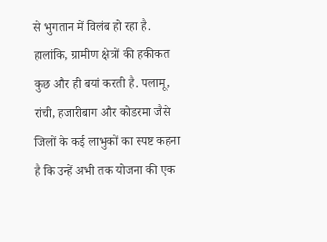से भुगतान में विलंब हो रहा है. हालांकि, ग्रामीण क्षेत्रों की हकीकत कुछ और ही बयां करती है. पलामू, रांची, हजारीबाग और कोडरमा जैसे जिलों के कई लाभुकों का स्पष्ट कहना है कि उन्हें अभी तक योजना की एक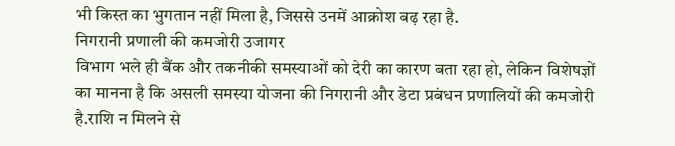भी किस्त का भुगतान नहीं मिला है, जिससे उनमें आक्रोश बढ़ रहा है.
निगरानी प्रणाली की कमजोरी उजागर
विभाग भले ही बैंक और तकनीकी समस्याओं को देरी का कारण बता रहा हो, लेकिन विशेषज्ञों का मानना है कि असली समस्या योजना की निगरानी और डेटा प्रबंधन प्रणालियों की कमजोरी है.राशि न मिलने से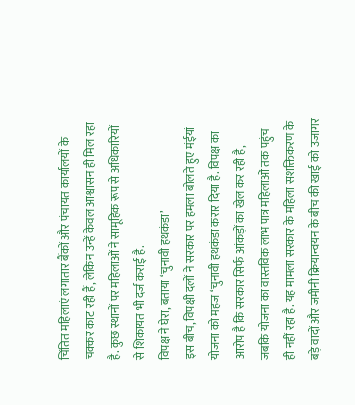चिंतित महिलाएं लगातार बैंकों और पंचायत कार्यालयों के चक्कर काट रही हैं, लेकिन उन्हें केवल आश्वासन ही मिल रहा है. कुछ स्थानों पर महिलाओं ने सामूहिक रूप से अधिकारियों से शिकायत भी दर्ज कराई है.
विपक्ष ने घेरा, बताया ‘चुनावी हथकंडा’
इस बीच, विपक्षी दलों ने सरकार पर हमला बोलते हुए मंईयां योजना को महज ‘चुनावी हथकंडा करार दिया है. विपक्ष का आरोप है कि सरकार सिर्फ आंकड़ों का खेल कर रही है, जबकि योजना का वास्तविक लाभ पात्र महिलाओं तक पहुंच ही नहीं रहा है. यह मामला सरकार के महिला सशक्तिकरण के बड़े वादों और जमीनी क्रियान्वयन के बीच की खाई को उजागर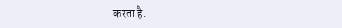करता है.